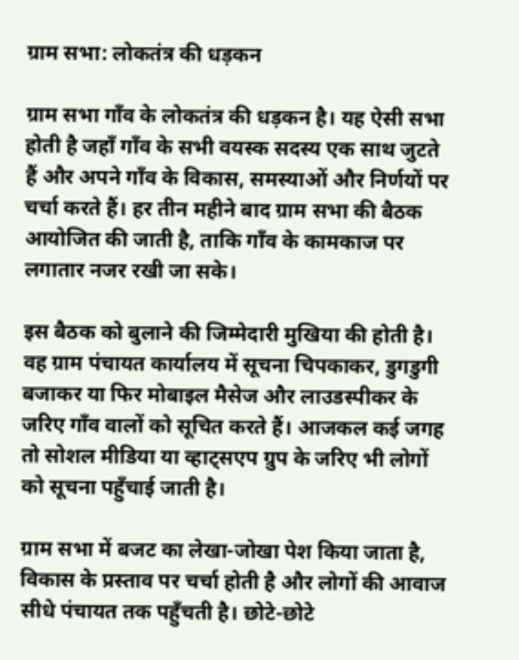ग्राम सभा: लोकतंत्र की धड़कन

ग्राम सभा गाँव के लोकतंत्र की धड़कन है। यह ऐसी सभा होती है जहाँ गाँव के सभी वयस्क सदस्य एक साथ जुटते हैं और अपने गाँव के विकास, समस्याओं और निर्णयों पर चर्चा करते हैं। हर तीन महीने बाद ग्राम सभा की बैठक आयोजित की जाती है, ताकि गाँव के कामकाज पर लगातार नजर रखी जा सके।

इस बैठक को बुलाने की जिम्मेदारी मुखिया की होती है। वह ग्राम पंचायत कार्यालय में सूचना चिपकाकर, डुगडुगी बजाकर या फिर मोबाइल मैसेज और लाउडस्पीकर के जरिए गाँव वालों को सूचित करते हैं। आजकल कई जगह तो सोशल मीडिया या व्हाट्सएप ग्रुप के जरिए भी लोगों को सूचना पहुँचाई जाती है।

ग्राम सभा में बजट का लेखा-जोखा पेश किया जाता है, विकास के प्रस्ताव पर चर्चा होती है और लोगों की आवाज सीधे पंचायत तक पहुँचती है। छोटे-छोटे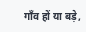गाँव हों या बड़े,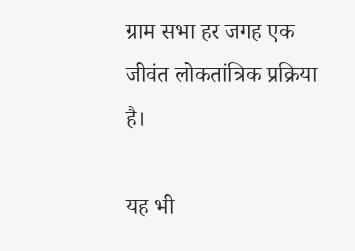ग्राम सभा हर जगह एक जीवंत लोकतांत्रिक प्रक्रिया है।

यह भी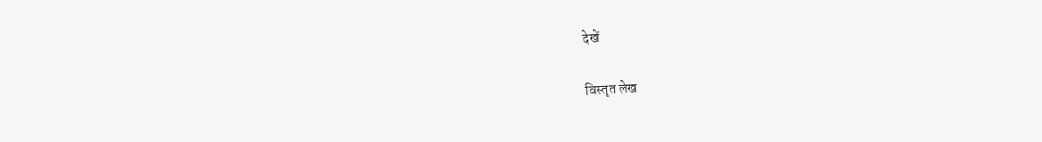देखें

विस्तृत लेख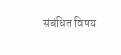संबंधित विषय